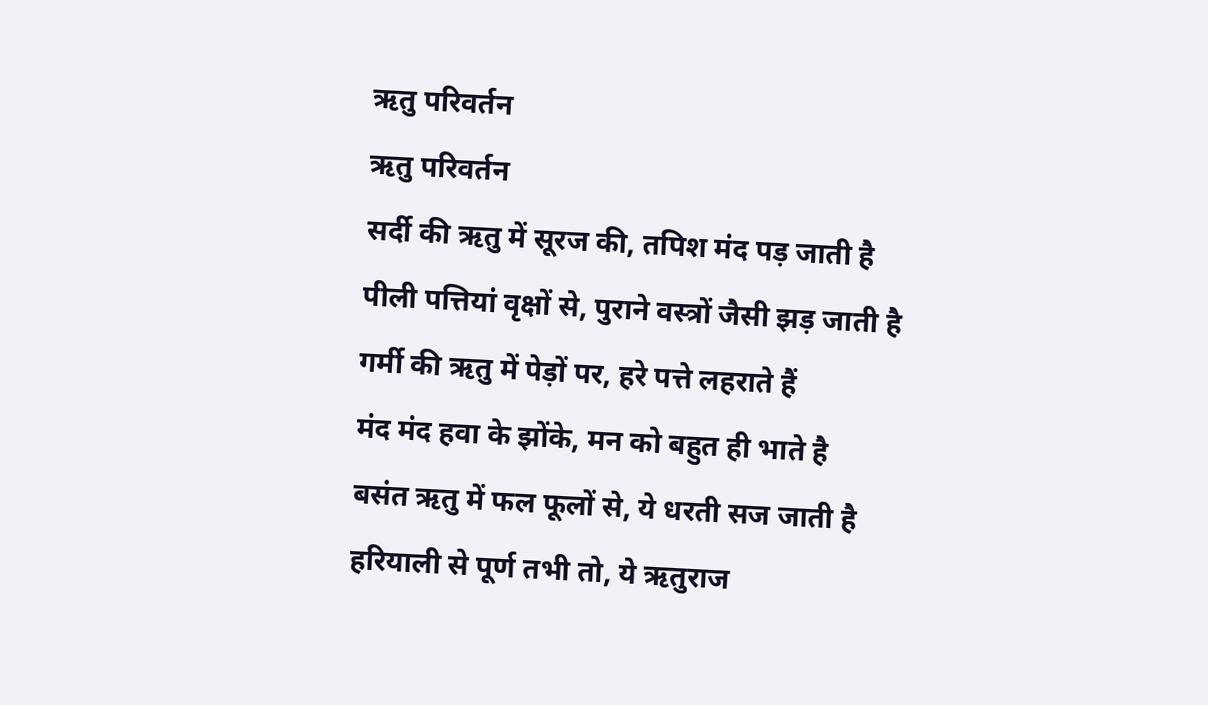ऋतु परिवर्तन
ऋतु परिवर्तन
सर्दी की ऋतु में सूरज की, तपिश मंद पड़ जाती है
पीली पत्तियां वृक्षों से, पुराने वस्त्रों जैसी झड़ जाती है
गर्मी की ऋतु में पेड़ों पर, हरे पत्ते लहराते हैं
मंद मंद हवा के झोंके, मन को बहुत ही भाते है
बसंत ऋतु में फल फूलों से, ये धरती सज जाती है
हरियाली से पूर्ण तभी तो, ये ऋतुराज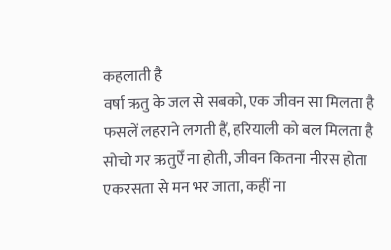कहलाती है
वर्षा ऋतु के जल से सबको, एक जीवन सा मिलता है
फसलें लहराने लगती हैं, हरियाली को बल मिलता है
सोचो गर ऋतुऐँ ना होती, जीवन कितना नीरस होता
एकरसता से मन भर जाता, कहीं ना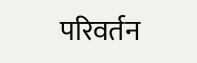परिवर्तन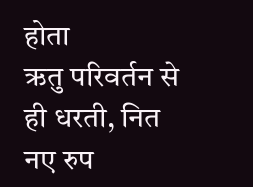होता
ऋतु परिवर्तन से ही धरती, नित नए रुप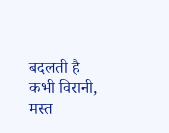बदलती है
कभी विरानी, मस्त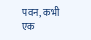पवन, कभी एक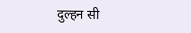दुल्हन सी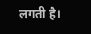लगती है।